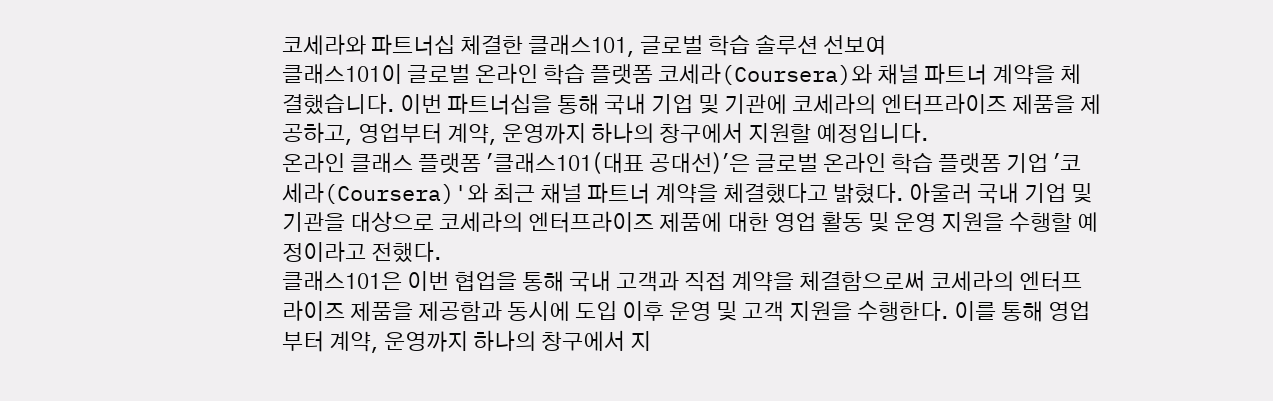코세라와 파트너십 체결한 클래스101, 글로벌 학습 솔루션 선보여
클래스101이 글로벌 온라인 학습 플랫폼 코세라(Coursera)와 채널 파트너 계약을 체결했습니다. 이번 파트너십을 통해 국내 기업 및 기관에 코세라의 엔터프라이즈 제품을 제공하고, 영업부터 계약, 운영까지 하나의 창구에서 지원할 예정입니다.
온라인 클래스 플랫폼 '클래스101(대표 공대선)'은 글로벌 온라인 학습 플랫폼 기업 '코세라(Coursera)'와 최근 채널 파트너 계약을 체결했다고 밝혔다. 아울러 국내 기업 및 기관을 대상으로 코세라의 엔터프라이즈 제품에 대한 영업 활동 및 운영 지원을 수행할 예정이라고 전했다.
클래스101은 이번 협업을 통해 국내 고객과 직접 계약을 체결함으로써 코세라의 엔터프라이즈 제품을 제공함과 동시에 도입 이후 운영 및 고객 지원을 수행한다. 이를 통해 영업부터 계약, 운영까지 하나의 창구에서 지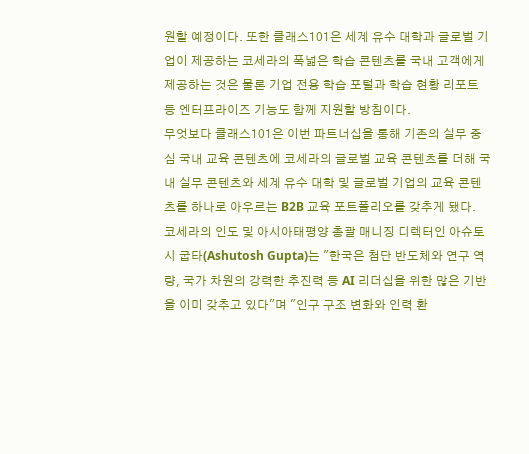원할 예정이다. 또한 클래스101은 세계 유수 대학과 글로벌 기업이 제공하는 코세라의 폭넓은 학습 콘텐츠를 국내 고객에게 제공하는 것은 물론 기업 전용 학습 포털과 학습 현황 리포트 등 엔터프라이즈 기능도 함께 지원할 방침이다.
무엇보다 클래스101은 이번 파트너십을 통해 기존의 실무 중심 국내 교육 콘텐츠에 코세라의 글로벌 교육 콘텐츠를 더해 국내 실무 콘텐츠와 세계 유수 대학 및 글로벌 기업의 교육 콘텐츠를 하나로 아우르는 B2B 교육 포트폴리오를 갖추게 됐다.
코세라의 인도 및 아시아태평양 총괄 매니징 디렉터인 아슈토시 굽타(Ashutosh Gupta)는 "한국은 첨단 반도체와 연구 역량, 국가 차원의 강력한 추진력 등 AI 리더십을 위한 많은 기반을 이미 갖추고 있다"며 "인구 구조 변화와 인력 환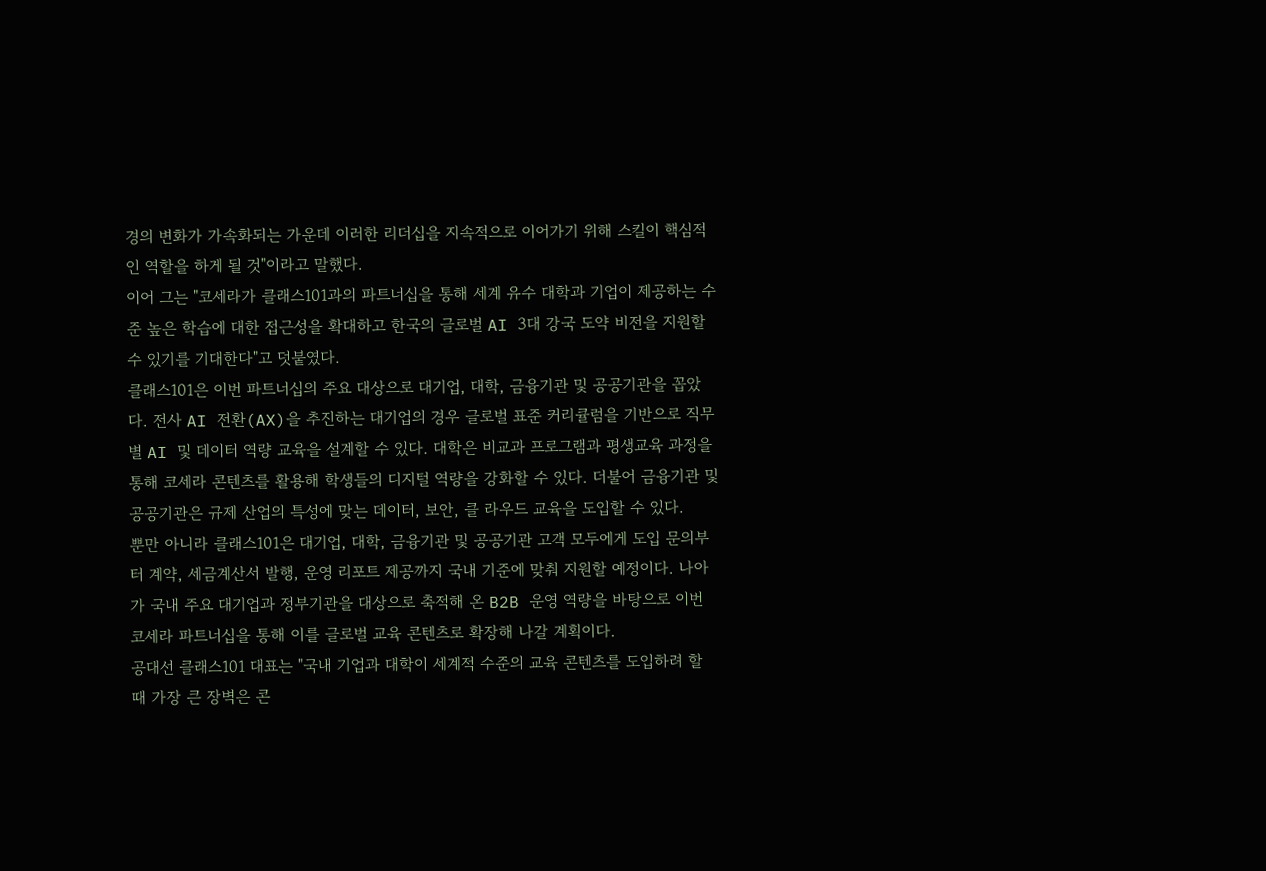경의 변화가 가속화되는 가운데 이러한 리더십을 지속적으로 이어가기 위해 스킬이 핵심적인 역할을 하게 될 것"이라고 말했다.
이어 그는 "코세라가 클래스101과의 파트너십을 통해 세계 유수 대학과 기업이 제공하는 수준 높은 학습에 대한 접근성을 확대하고 한국의 글로벌 AI 3대 강국 도약 비전을 지원할 수 있기를 기대한다"고 덧붙였다.
클래스101은 이번 파트너십의 주요 대상으로 대기업, 대학, 금융기관 및 공공기관을 꼽았다. 전사 AI 전환(AX)을 추진하는 대기업의 경우 글로벌 표준 커리큘럼을 기반으로 직무별 AI 및 데이터 역량 교육을 설계할 수 있다. 대학은 비교과 프로그램과 평생교육 과정을 통해 코세라 콘텐츠를 활용해 학생들의 디지털 역량을 강화할 수 있다. 더불어 금융기관 및 공공기관은 규제 산업의 특성에 맞는 데이터, 보안, 클 라우드 교육을 도입할 수 있다.
뿐만 아니라 클래스101은 대기업, 대학, 금융기관 및 공공기관 고객 모두에게 도입 문의부터 계약, 세금계산서 발행, 운영 리포트 제공까지 국내 기준에 맞춰 지원할 예정이다. 나아가 국내 주요 대기업과 정부기관을 대상으로 축적해 온 B2B 운영 역량을 바탕으로 이번 코세라 파트너십을 통해 이를 글로벌 교육 콘텐츠로 확장해 나갈 계획이다.
공대선 클래스101 대표는 "국내 기업과 대학이 세계적 수준의 교육 콘텐츠를 도입하려 할 때 가장 큰 장벽은 콘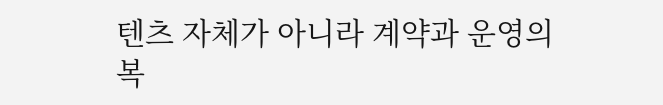텐츠 자체가 아니라 계약과 운영의 복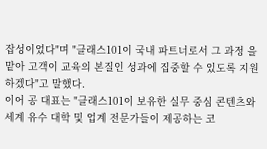잡성이었다"며 "클래스101이 국내 파트너로서 그 과정 을 맡아 고객이 교육의 본질인 성과에 집중할 수 있도록 지원하겠다"고 말했다.
이어 공 대표는 "클래스101이 보유한 실무 중심 콘텐츠와 세계 유수 대학 및 업계 전문가들이 제공하는 코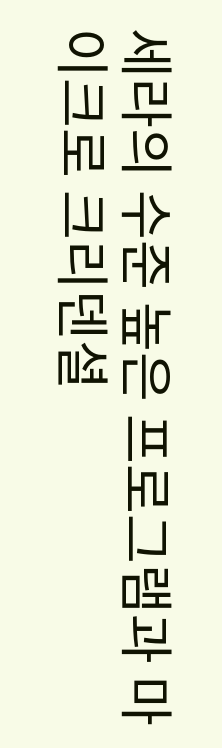세라의 수준 높은 프로그램과 마이크로 크리덴셜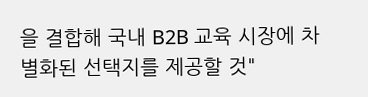을 결합해 국내 B2B 교육 시장에 차별화된 선택지를 제공할 것"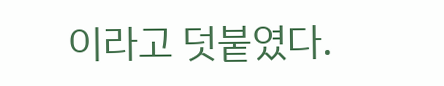이라고 덧붙였다.